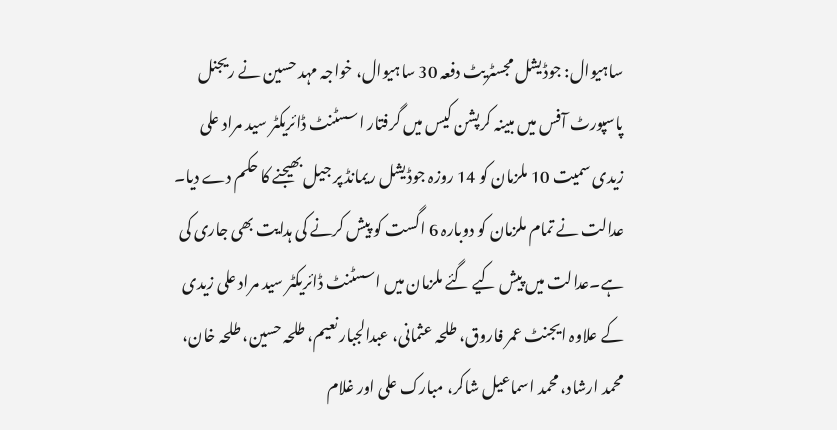ساہیوال: جوڈیشل مجسٹریٹ دفعہ 30 ساہیوال، خواجہ مہد حسین نے ریجنل پاسپورٹ آفس میں مبینہ کرپشن کیس میں گرفتار اسسٹنٹ ڈائریکٹر سید مراد علی زیدی سمیت 10 ملزمان کو 14 روزہ جوڈیشل ریمانڈ پر جیل بھیجنے کا حکم دے دیا۔ عدالت نے تمام ملزمان کو دوبارہ 6 اگست کو پیش کرنے کی ہدایت بھی جاری کی ہے۔عدالت میں پیش کیے گئے ملزمان میں اسسٹنٹ ڈائریکٹر سید مراد علی زیدی کے علاوہ ایجنٹ عمر فاروق، طلحہ عثمانی، عبدالجبار نعیم، طلحہ حسین، طلحہ خان، محمد ارشاد، محمد اسماعیل شاکر، مبارک علی اور غلام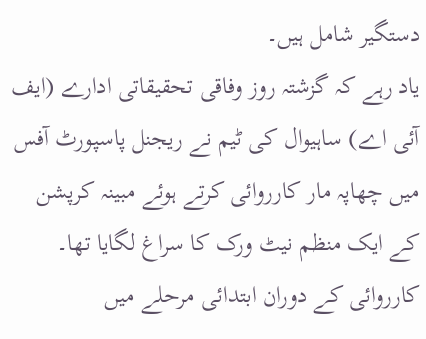دستگیر شامل ہیں۔
یاد رہے کہ گزشتہ روز وفاقی تحقیقاتی ادارے (ایف آئی اے) ساہیوال کی ٹیم نے ریجنل پاسپورٹ آفس میں چھاپہ مار کارروائی کرتے ہوئے مبینہ کرپشن کے ایک منظم نیٹ ورک کا سراغ لگایا تھا۔ کارروائی کے دوران ابتدائی مرحلے میں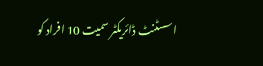اسسٹنٹ ڈائریکٹر سمیت 10 افراد کو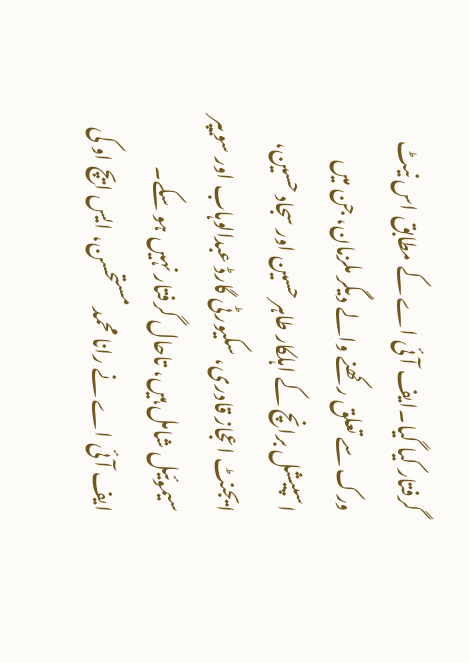گرفتار کیا گیا۔ایف آئی اے کے مطابق اس نیٹ ورک سے تعلق رکھنے والے دیگر ملزمان، جن میں اسپیشل برانچ کے اہلکار طاہر حسین اور سجاد حسین، ایجنٹ اعجاز قادری، سکیورٹی گارڈ عبدالوہاب اور سویپر سیموئیل شامل ہیں، تاحال گرفتار نہیں ہو سکے۔
ایف آئی اے نے رانا محمد مستحسن، ایس ایچ او کی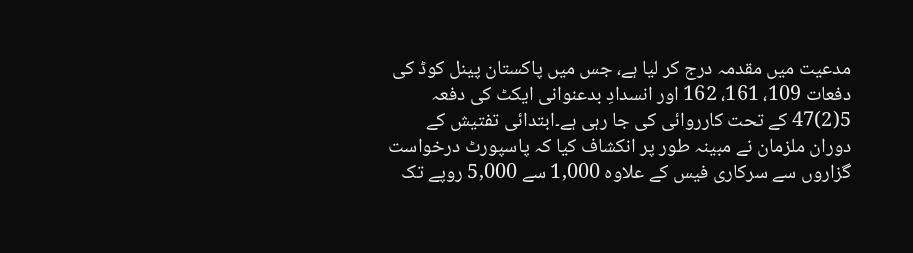مدعیت میں مقدمہ درج کر لیا ہے، جس میں پاکستان پینل کوڈ کی دفعات 109، 161، 162 اور انسدادِ بدعنوانی ایکٹ کی دفعہ 5(2)47 کے تحت کارروائی کی جا رہی ہے۔ابتدائی تفتیش کے دوران ملزمان نے مبینہ طور پر انکشاف کیا کہ پاسپورٹ درخواست گزاروں سے سرکاری فیس کے علاوہ 1,000 سے 5,000 روپے تک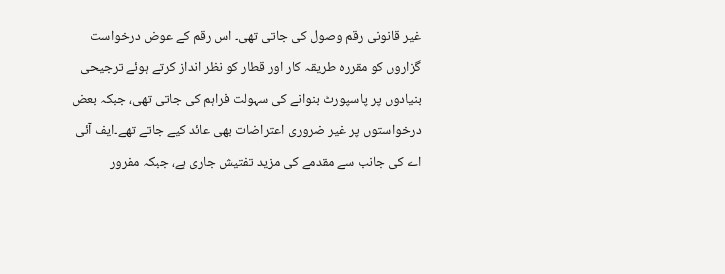غیر قانونی رقم وصول کی جاتی تھی۔ اس رقم کے عوض درخواست گزاروں کو مقررہ طریقہ کار اور قطار کو نظر انداز کرتے ہوئے ترجیحی بنیادوں پر پاسپورٹ بنوانے کی سہولت فراہم کی جاتی تھی، جبکہ بعض درخواستوں پر غیر ضروری اعتراضات بھی عائد کیے جاتے تھے۔ایف آئی اے کی جانب سے مقدمے کی مزید تفتیش جاری ہے، جبکہ مفرور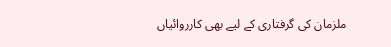ملزمان کی گرفتاری کے لیے بھی کارروائیاں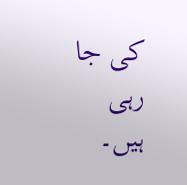کی جا رہی ہیں۔